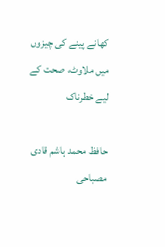کھانے پینے کی چیزوں میں ملاوٹ، صحت کے لیے خطرناک

حافظ محمد ہاشم قادی مصباحی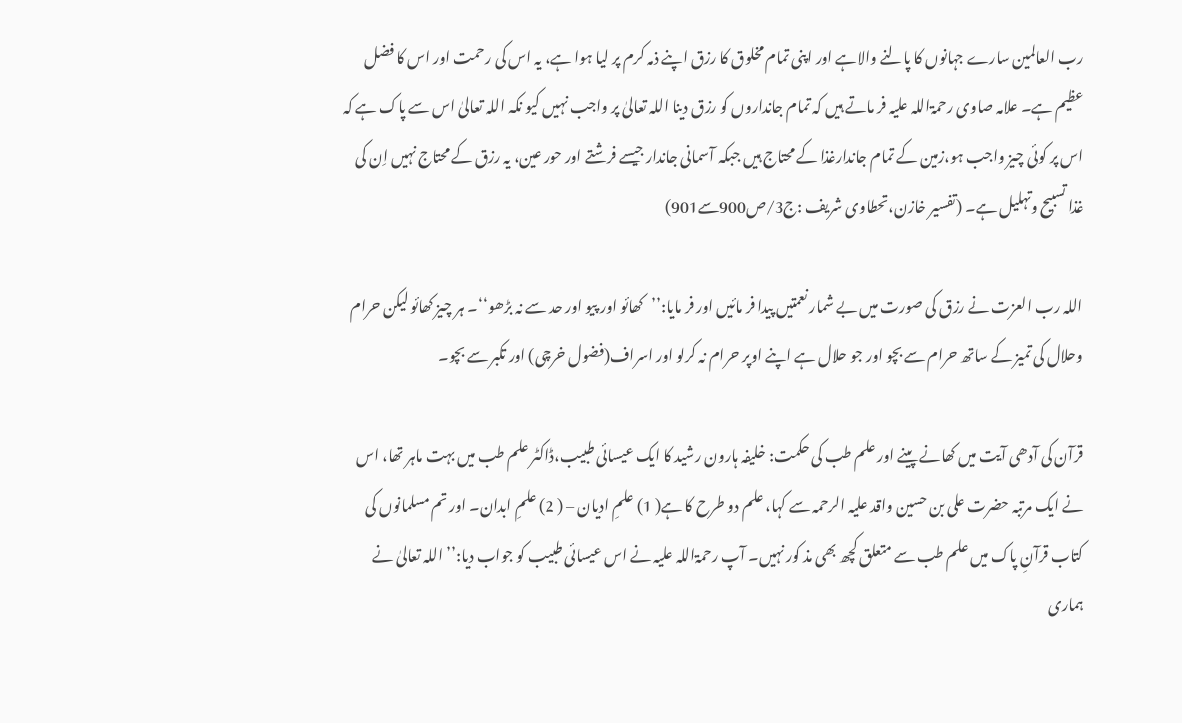رب العالمین سارے جہانوں کا پالنے والاہے اور اپنی تمام مخلوق کا رزق اپنے ذمہ کرم پر لیا ہوا ہے، یہ اس کی رحمت اور اس کا فضل عظیم ہے۔ علامہ صاوی رحمۃاللہ علیہ فر ماتے ہیں کہ تمام جانداروں کو رزق دینا اللہ تعالیٰ پر واجب نہیں کیو نکہ اللہ تعالیٰ اس سے پاک ہے کہ اس پر کوئی چیز واجب ہو،زمین کے تمام جاندارغذا کے محتاج ہیں جبکہ آسمانی جاندار جیسے فرشتے اور حور عین، یہ رزق کے محتاج نہیں اِن کی غذا تسبیح وتہلیل ہے۔ (تفسیر خازن،تحطاوی شریف :ج3/ص900سے901)

اللہ رب العزت نے رزق کی صورت میں بے شمار نعمتیں پیدا فر مائیں اور فر مایا:’’کھائو اور پیو اور حد سے نہ بڑھو‘‘۔ ہر چیز کھائو لیکن حرام وحلال کی تمیز کے ساتھ حرام سے بچو اور جو حلال ہے اپنے اوپر حرام نہ کرلو اور اسراف(فضول خرچی) اور تکبر سے بچو۔

قرآن کی آدھی آیت میں کھانے پینے اور علم طب کی حکمت: خلیفہ ہارون رشید کا ایک عیسائی طبیب،ڈاکٹر علم طب میں بہت ماہر تھا، اس نے ایک مرتبہ حضرت علی بن حسین واقد علیہ الرحمہ سے کہا، علم دو طرح کا ہے( 1) علمِ ادیان – ( 2) علمِ ابدان۔ اور تم مسلمانوں کی کتاب قرآنِ پاک میں علم طب سے متعلق کچھ بھی مذ کور نہیں۔ آپ رحمۃاللہ علیہ نے اس عیسائی طبیب کو جواب دیا:’’ اللہ تعالیٰ نے ہماری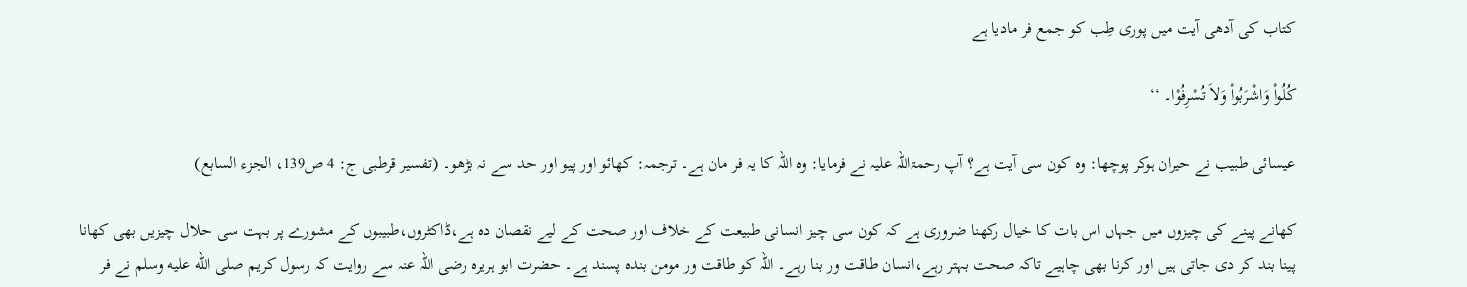کتاب کی آدھی آیت میں پوری طِب کو جمع فر مادیا ہے

کُلُواْ وَاشْرَبُواْ وَلاَ تُسْرِفُوْا۔ ‘‘

عیسائی طبیب نے حیران ہوکر پوچھا: وہ کون سی آیت ہے؟ آپ رحمۃاللہ علیہ نے فرمایا: وہ اللہ کا یہ فر مان ہے۔ ترجمہ: کھائو اور پیو اور حد سے نہ بڑھو۔ (تفسیر قرطبی ج: 4 ص139، الجزء السابع)

کھانے پینے کی چیزوں میں جہاں اس بات کا خیال رکھنا ضروری ہے کہ کون سی چیز انسانی طبیعت کے خلاف اور صحت کے لیے نقصان دہ ہے،ڈاکٹروں،طبیبوں کے مشورے پر بہت سی حلال چیزیں بھی کھانا پینا بند کر دی جاتی ہیں اور کرنا بھی چاہیے تاکہ صحت بہتر رہے،انسان طاقت ور بنا رہے۔ اللہ کو طاقت ور مومن بندہ پسند ہے۔ حضرت ابو ہریرہ رضی اللہ عنہ سے روایت کہ رسول کریم صلى الله عليه وسلم نے فر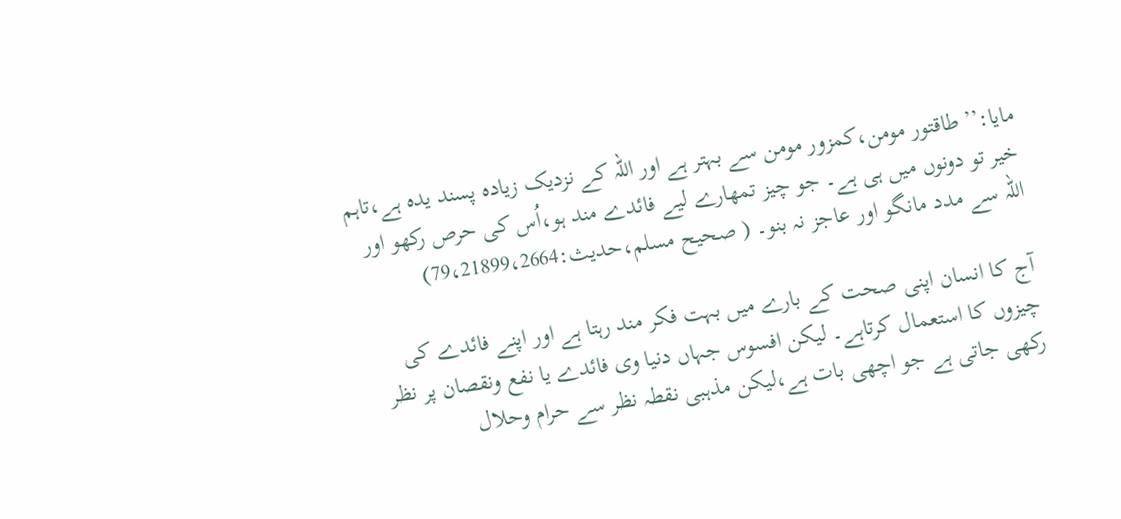مایا:’’ طاقتور مومن،کمزور مومن سے بہتر ہے اور اللہ کے نزدیک زیادہ پسند یدہ ہے،تاہم خیر تو دونوں میں ہی ہے۔ جو چیز تمھارے لیے فائدے مند ہو،اُس کی حرص رکھو اور اللہ سے مدد مانگو اور عاجز نہ بنو۔ ( صحیح مسلم،حدیث:79،21899،2664)

آج کا انسان اپنی صحت کے بارے میں بہت فکر مند رہتا ہے اور اپنے فائدے کی چیزوں کا استعمال کرتاہے۔ لیکن افسوس جہاں دنیا وی فائدے یا نفع ونقصان پر نظر رکھی جاتی ہے جو اچھی بات ہے،لیکن مذہبی نقطہ نظر سے حرام وحلال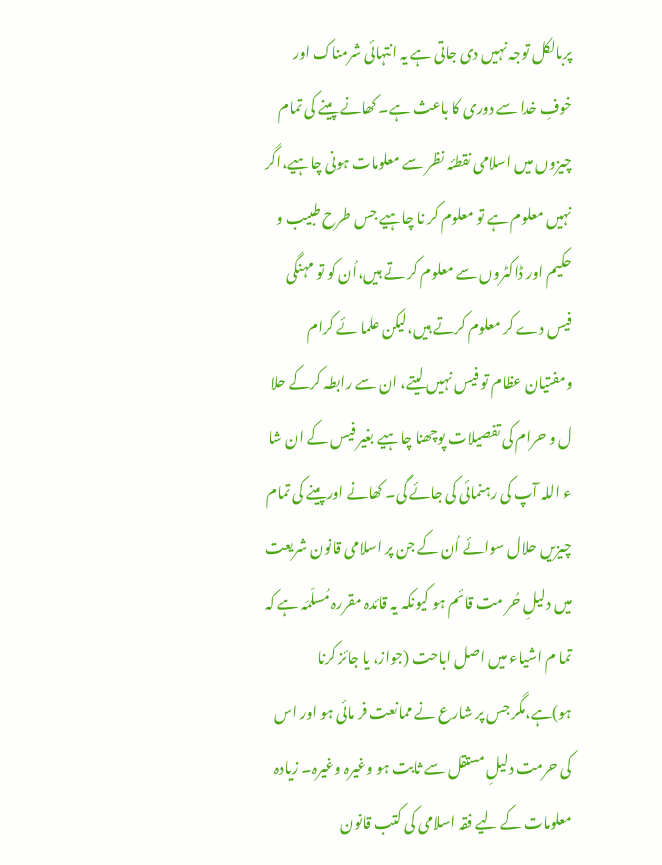پربالکل توجہ نہیں دی جاتی ہے یہ انتہائی شرمناک اور خوفِ خدا سے دوری کا باعث ہے۔ کھانے پینے کی تمام چیزوں میں اسلامی نقطئہ نظر سے معلومات ہونی چاہیے،اگر نہیں معلوم ہے تو معلوم کر نا چاہیے جس طرح طبیب و حکیم اور ڈاکٹروں سے معلوم کر تے ہیں،اُن کو تو مہنگی فیس دے کر معلوم کرتے ہیں،لیکن علما ئے کرام ومفتیان عظام تو فیس نہیں لیتے، ان سے رابطہ کرکے حلا ل و حرام کی تفصیلات پوچھنا چاہیے بغیر فیس کے ان شا ء اللہ آپ کی رہنمائی کی جائے گی۔ کھانے اورپینے کی تمام چیزیں حلال سوائے اُن کے جن پر اسلامی قانون شریعت میں دلیلِ حُر مت قائم ہو کیونکہ یہ قائدہ مقررہ مُسلّمَہ ہے کہ تما م اشیاء میں اصل اباحت (جواز، یا جائز کرنا ہو)ہے،مگر جس پر شارع نے ممانعت فر مائی ہو اور اس کی حرمت دلیلِ مستقل سے ثابت ہو وغیرہ وغیرہ۔ زیادہ معلومات کے لیے فقہ اسلامی کی کتب قانون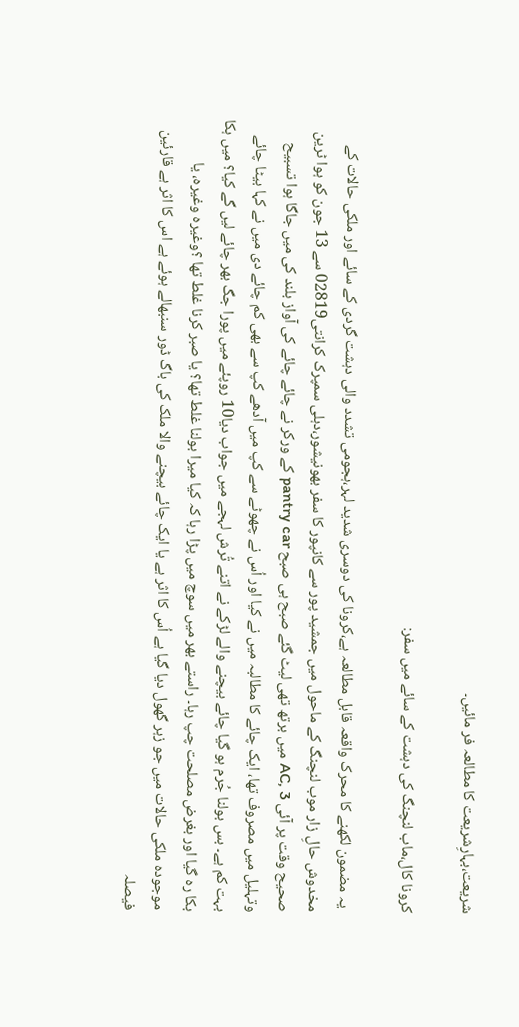شریعت،بہارِشریعت کا مطالعہ فر مائیں۔

کرونا کال،ماب لنچنگ کی دہشت کے سائے میں سفر:

 یہ مضمون لکھنے کا محرک واقعہ قابل مطالعہ ہے،کرونا کی دوسری شدید لہر،ہجومی تشدد والی دہشت گردی کے سائے اور ملکی حالات کے مخدوش حالِ زار موب لنچنگ کے ماحول میں جمشید پور سے کانپور کا سفر بھونیشور،دہلی سمپرک کرانتی02819 سے 13 جون کو ہوا ٹرین صحیح وقت پر آئی AC, 3 میں برتھ تھی لیٹ گئے صبح ہی صبح pantry car کے ورکر نے چائے چائے کی آواز بلند کی میں جاگا ہوا تسبیح وتہلیل میں مصروف تھا، ایک چائے کا مطالبہ میں نے کیا اور اُس نے چھوٹے سے کپ میں آدھے کپ سے بھی کم چائے دی میں نے کہا بیٹا چائے بہت کم ہے۔ بس بولنا جُرم ہو گیا چائے بیچنے والے لڑکے نے اتنے تُرش لہجے میں جواب دیا10 روپئے میں پورا جگ بھر چائے لیں گے کیا؟ میں ہکا بکا رہ گیا اور بغرض مصلحت چپ رہا۔ راستے بھر میں سوچ میں پڑا رہا کہ کیا میرا بولنا غلط تھا؟ یا صبر کرنا غلط تھا ؟وغیرہ وغیرہ، یا موجودہ ملکی حالات میں جو زہر گھول دیا گیا ہے اُس کا اثر ہے یا ایک چائے بیچنے والا ملک کی باگ ڈور سنبھالے ہوئے ہے اس کا اثر ہے قارئین فیصلہ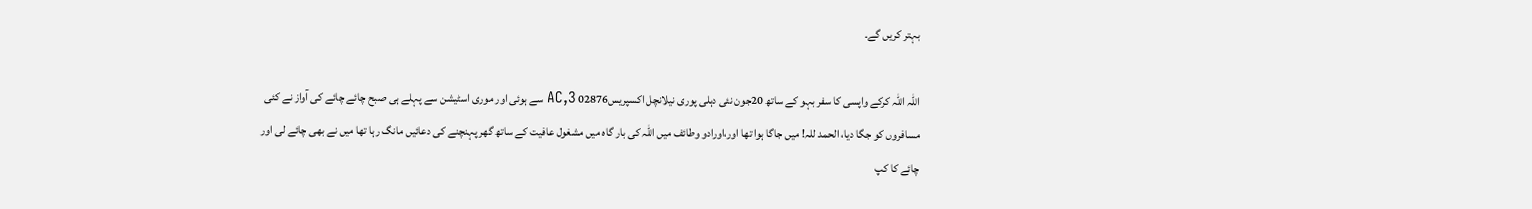بہتر کریں گے۔

اللہ اللہ کرکے واپسی کا سفر بہو کے ساتھ 20جون نئی دہلی پوری نیلانچل اکسپریس02876 AC,3 سے ہوئی اور موری اسٹیشن سے پہلے ہی صبح چائے چائے کی آواز نے کئی مسافروں کو جگا دیا، الحمد للہ! میں جاگا ہوا تھا اور،اورادو وطائف میں اللہ کی بار گاہ میں مشغول عافیت کے ساتھ گھر پہنچنے کی دعائیں مانگ رہا تھا میں نے بھی چائے لی اور چائے کا کپ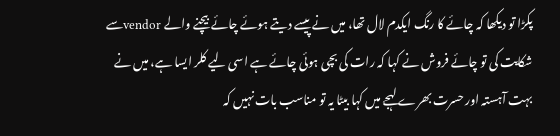پکڑا تو دیکھا کہ چائے کا رنگ ایکدم لال تھا، میں نے پیسے دیتے ہوئے چائے بیچنے والے vendorسے شکایت کی تو چائے فروش نے کہا کہ رات کی بچی ہوئی چائے ہے اسی لیے کلر ایسا ہے، میں نے بہت آہستہ اور حسرت بھرے لہجے میں کہا بیٹا یہ تو مناسب بات نہیں کہ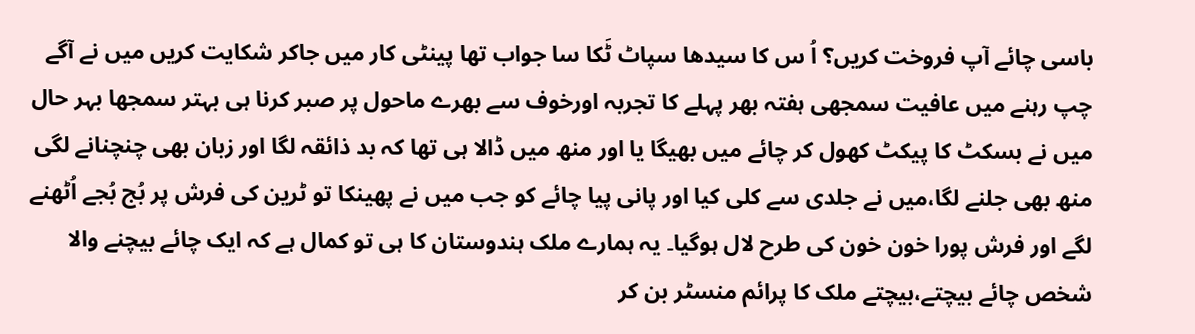باسی چائے آپ فروخت کریں؟ اُ س کا سیدھا سپاٹ ٹَکا سا جواب تھا پینٹی کار میں جاکر شکایت کریں میں نے آگے چپ رہنے میں عافیت سمجھی ہفتہ بھر پہلے کا تجربہ اورخوف سے بھرے ماحول پر صبر کرنا ہی بہتر سمجھا بہر حال میں نے بسکٹ کا پیکٹ کھول کر چائے میں بھیگا یا اور منھ میں ڈالا ہی تھا کہ بد ذائقہ لگا اور زبان بھی چنچنانے لگی منھ بھی جلنے لگا،میں نے جلدی سے کلی کیا اور پانی پیا چائے کو جب میں نے پھینکا تو ٹرین کی فرش پر بُج بُجے اُٹھنے لگے اور فرش پورا خون خون کی طرح لال ہوگیا۔ یہ ہمارے ملک ہندوستان کا ہی تو کمال ہے کہ ایک چائے بیچنے والا شخص چائے بیچتے،بیچتے ملک کا پرائم منسٹر بن کر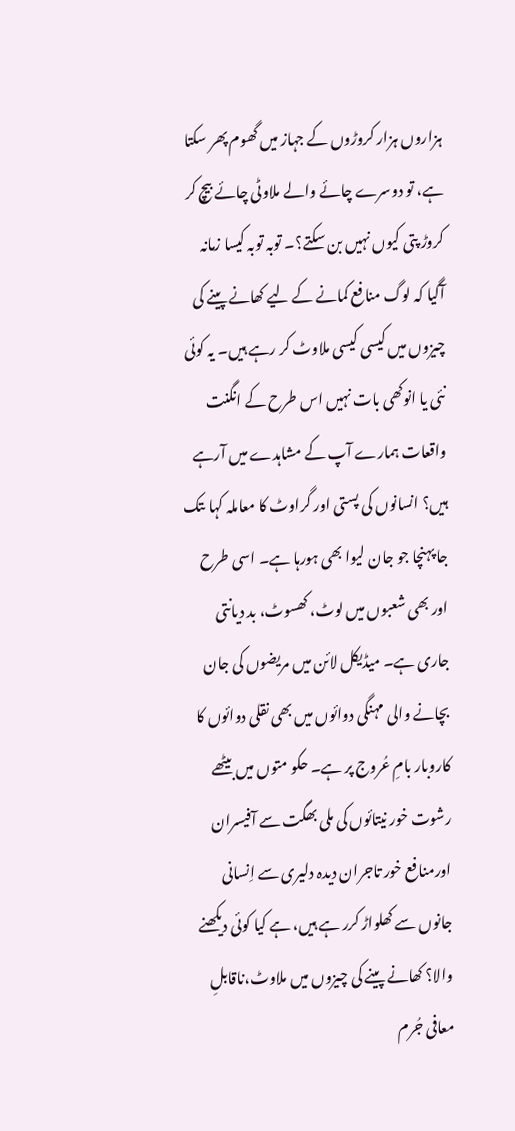ہزاروں ہزار کروڑوں کے جہاز میں گھوم پھر سکتا ہے، تو دوسرے چائے والے ملاوٹی چائے بیچ کر کروڑ پتی کیوں نہیں بن سکتے؟۔ توبہ توبہ کیسا زمانہ آگیا کہ لوگ منافع کمانے کے لیے کھانے پینے کی چیزوں میں کیسی کیسی ملاوٹ کر رہے ہیں۔ یہ کوئی نئی یا انوکھی بات نہیں اس طرح کے انگنت واقعات ہمارے آپ کے مشاہدے میں آرہے ہیں؟ انسانوں کی پستی اور گراوٹ کا معاملہ کہا ںتک جا پہنچا جو جان لیوا بھی ہورہا ہے۔ اسی طرح اور بھی شعبوں میں لوٹ، کھسوٹ، بد دیانتی جاری ہے۔ میڈیکل لائن میں مریضوں کی جان بچانے والی مہنگی دوائوں میں بھی نقلی دوائوں کا کاروبار بامِ عُروج پر ہے۔ حکو متوں میں بیٹھے رشوت خور نیتائوں کی ملی بھگت سے آفیسران اورمنافع خور تاجران دیدہ دلیری سے اِنسانی جانوں سے کھلواڑ کرر ہے ہیں، ہے کیا کوئی دیکھنے والا؟ کھانے پینے کی چیزوں میں ملاوٹ،ناقابلِ معافی جُرم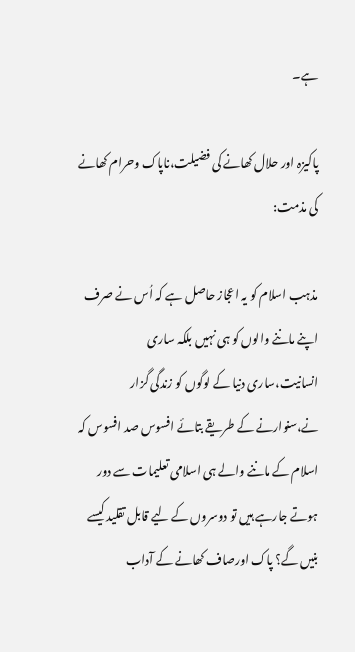ہے۔

پاکیزہ اور حلال کھانے کی فضیلت،ناپاک وحرام کھانے کی مذمت:

مذہب اسلام کو یہ اعجاز حاصل ہے کہ اُس نے صرف اپنے ماننے والوں کو ہی نہیں بلکہ ساری انسانیت،ساری دنیا کے لوگوں کو زندگی گزار نے،سنوارنے کے طریقے بتائے افسوس صد افسوس کہ اسلام کے ماننے والے ہی اسلامی تعلیمات سے دور ہوتے جارہے ہیں تو دوسروں کے لیے قابل تقلید کیسے بنیں گے؟ پاک اورصاف کھانے کے آداب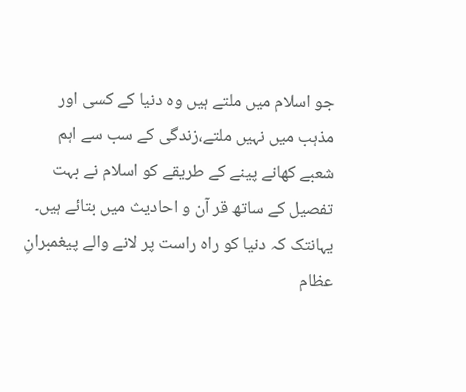جو اسلام میں ملتے ہیں وہ دنیا کے کسی اور مذہب میں نہیں ملتے،زندگی کے سب سے اہم شعبے کھانے پینے کے طریقے کو اسلام نے بہت تفصیل کے ساتھ قر آن و احادیث میں بتائے ہیں۔ یہانتک کہ دنیا کو راہ راست پر لانے والے پیغمبرانِ عظام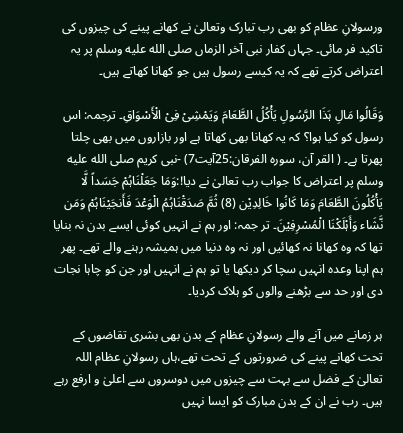ورسولانِ عظام کو بھی رب تبارک وتعالیٰ نے کھانے پینے کی چیزوں کی تاکید فر مائی۔ جہاں کفار نبی آخر الزماں صلى الله عليه وسلم پر یہ اعتراض کرتے تھے کہ یہ کیسے رسول ہیں جو کھانا کھاتے ہیں۔

وَقَالُوا مَالِ ہَذَا الرَّسُولِ یَأْکُلُ الطَّعَامَ وَیَمْشِیْ فِیْ الْأَسْوَاقِ۔ ترجمہ: اس رسول کو کیا ہوا؟ کہ یہ کھانا بھی کھاتا ہے اور بازاروں میں بھی چلتا پھرتا ہے۔ ( القر آن، سورہ الفرقان:25آیت7) -نبی کریم صلى الله عليه وسلم پر اعتراض کا جواب رب تعالیٰ نے دیا!:وَمَا جَعَلْنَاہُمْ جَسَداً لَّا یَأْکُلُونَ الطَّعَامَ وَمَا کَانُوا خَالِدِیْن (8) ثُمَّ صَدَقْنَاہُمُ الْوَعْدَ فَأَنجَیْنَاہُمْ وَمَن نَّشَاء وَأَہْلَکْنَا الْمُسْرِفِیْنَ۔ تر جمہ: اور ہم نے انہیں کوئی ایسے بدن نہ بنایا تھا کہ وہ کھانا نہ کھائیں اور نہ وہ دنیا میں ہمیشہ رہنے والے تھے۔ پھر ہم اپنا وعدہ انہیں سچا کر دیکھا یا تو ہم نے انہیں اور جن کو چاہا نجات دی اور حد سے بڑھنے والوں کو ہلاک کردیا۔

ہر زمانے میں آنے والے رسولانِ عظام کے بدن بھی بشری تقاضوں کے تحت کھانے پینے کی ضرورتوں کے تحت تھے،ہاں رسولانِ عظام اللہ تعالیٰ کے فضل سے بہت سے چیزوں میں دوسروں سے اعلیٰ و ارفع رہے ہیں۔ رب نے ان کے بدن مبارک کو ایسا نہیں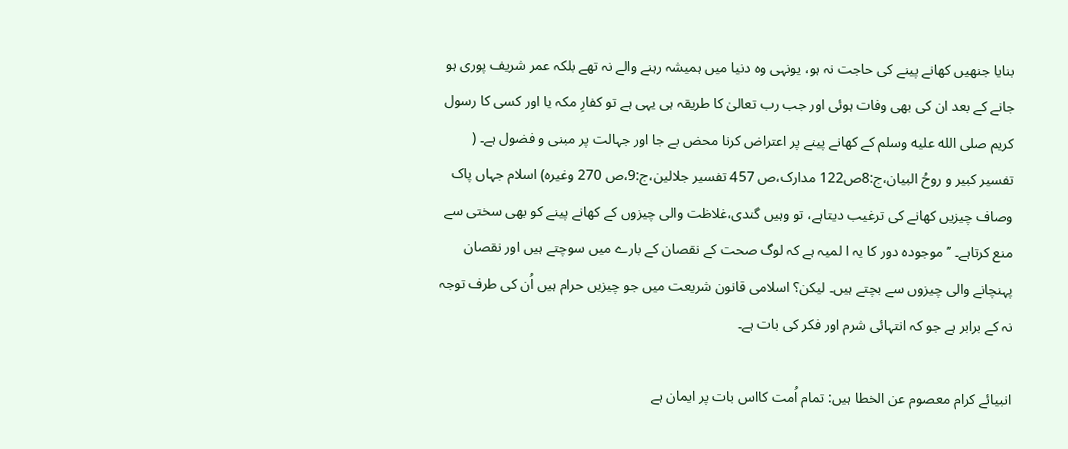بنایا جنھیں کھانے پینے کی حاجت نہ ہو، یونہی وہ دنیا میں ہمیشہ رہنے والے نہ تھے بلکہ عمر شریف پوری ہو جانے کے بعد ان کی بھی وفات ہوئی اور جب رب تعالیٰ کا طریقہ ہی یہی ہے تو کفارِ مکہ یا اور کسی کا رسول کریم صلى الله عليه وسلم کے کھانے پینے پر اعتراض کرنا محض بے جا اور جہالت پر مبنی و فضول ہے۔ ( تفسیر کبیر و روحُ البیان،ج:8ص122 مدارک،ص 457 تفسیر جلالین،ج:9،ص 270 وغیرہ) اسلام جہاں پاک وصاف چیزیں کھانے کی ترغیب دیتاہے، تو وہیں گندی،غلاظت والی چیزوں کے کھانے پینے کو بھی سختی سے منع کرتاہے۔ ’’ موجودہ دور کا یہ ا لمیہ ہے کہ لوگ صحت کے نقصان کے بارے میں سوچتے ہیں اور نقصان پہنچانے والی چیزوں سے بچتے ہیں۔ لیکن؟ اسلامی قانون شریعت میں جو چیزیں حرام ہیں اُن کی طرف توجہ نہ کے برابر ہے جو کہ انتہائی شرم اور فکر کی بات ہے۔

انبیائے کرام معصوم عن الخطا ہیں: تمام اُمت کااس بات پر ایمان ہے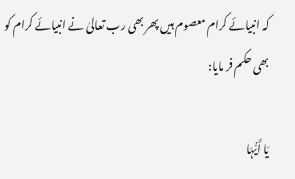کہ انبیائے کرام معصوم ہیں پھر بھی رب تعالیٰ نے انبیائے کرام کو بھی حکم فر مایا:

یَا أَیُّہَا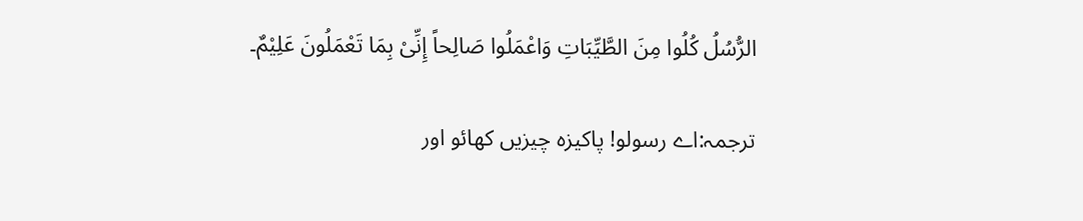الرُّسُلُ کُلُوا مِنَ الطَّیِّبَاتِ وَاعْمَلُوا صَالِحاً إِنِّیْ بِمَا تَعْمَلُونَ عَلِیْمٌ۔

ترجمہ:اے رسولو! پاکیزہ چیزیں کھائو اور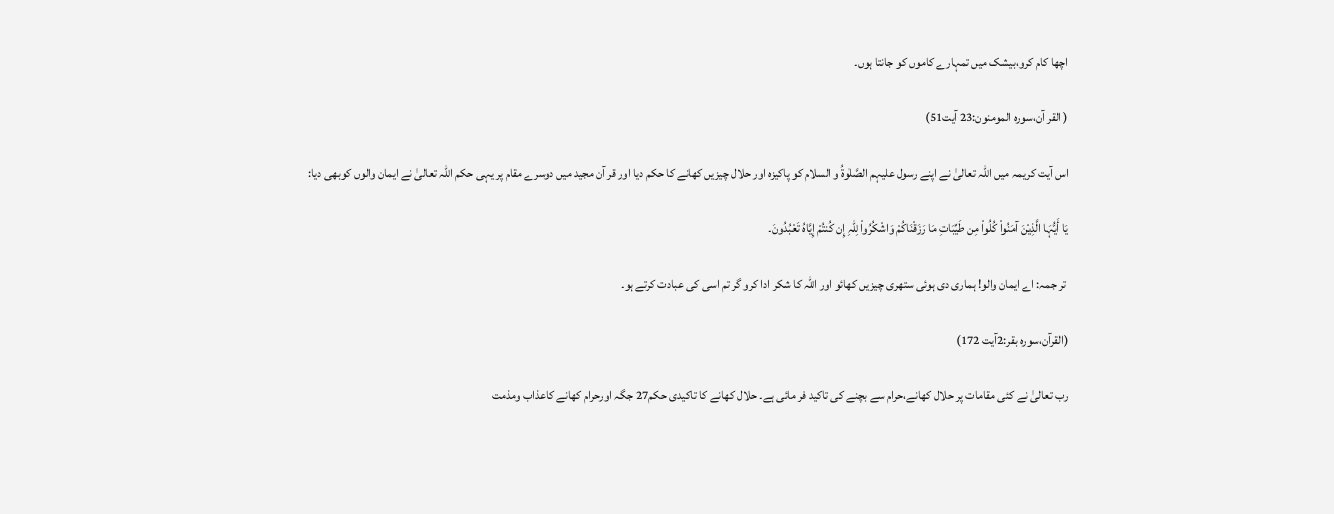اچھا کام کرو،بیشک میں تمہارے کاموں کو جانتا ہوں۔

( القر آن،سورہ المومنون:23 آیت51)

اس آیت کریمہ میں اللہ تعالیٰ نے اپنے رسول علیہم الصَّلٰوۃُ و السلام کو پاکیزہ اور حلال چیزیں کھانے کا حکم دیا اور قر آن مجید میں دوسرے مقام پر یہی حکم اللہ تعالیٰ نے ایمان والوں کوبھی دیا:

یَا أَیُّہَا الَّذِیْنَ آمَنُواْ کُلُواْ مِن طَیِّبَاتِ مَا رَزَقْنَاکُمْ وَاشْکُرُواْ لِلّہِ إِن کُنتُمْ إِیَّاہُ تَعْبُدُونَ۔

 تر جمہ: اے ایمان والو! ہماری دی ہوئی ستھری چیزیں کھائو اور اللہ کا شکر ادا کرو گر تم اسی کی عبادت کرتے ہو۔

(القرآن،سورہ بقر:2آیت 172)

رب تعالیٰ نے کئی مقامات پر حلال کھانے،حرام سے بچنے کی تاکید فر مائی ہے۔ حلال کھانے کا تاکیدی حکم27 جگہ اورحرام کھانے کاعذاب ومذمت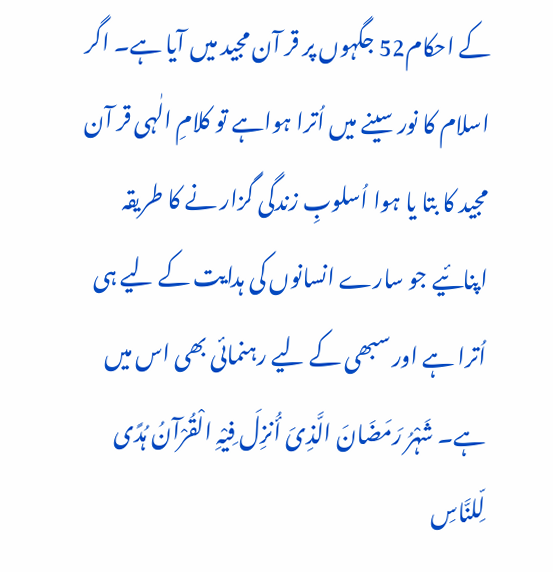کے احکام52 جگہوں پر قر آن مجید میں آیا ہے۔ اگر اسلام کا نور سینے میں اُترا ہواہے تو کلامِ الٰہی قر آن مجید کا بتا یا ہوا اُسلوبِ زندگی گزار نے کا طریقہ اپنائیے جو سارے انسانوں کی ہدایت کے لیے ہی اُترا ہے اور سبھی کے لیے رہنمائی بھی اس میں ہے۔ شَہْرُ رَمَضَانَ الَّذِیَ أُنزِلَ فِیْہِ الْقُرْآنُ ہُدًی لِّلنَّاسِ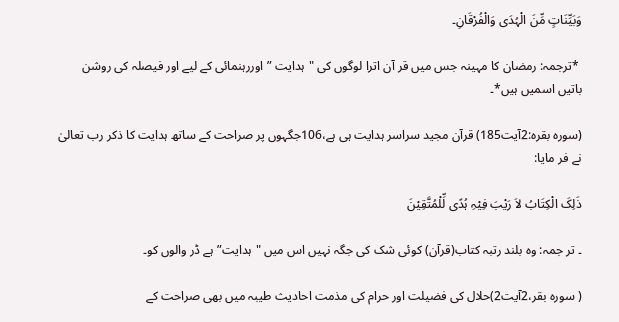وَبَیِّنَاتٍ مِّنَ الْہُدَی وَالْفُرْقَانِ۔

 *ترجمہ: رمضان کا مہینہ جس میں قر آن اترا لوگوں کی "ہدایت ” اوررہنمائی کے لیے اور فیصلہ کی روشن باتیں اسمیں ہیں*۔

(سورہ بقرہ:2آیت185) قرآن مجید سراسر ہدایت ہی ہے،106جگہوں پر صراحت کے ساتھ ہدایت کا ذکر رب تعالیٰ نے فر مایا:

ذَلِکَ الْکِتَابُ لاَ رَیْبَ فِیْہِ ہُدًی لِّلْمُتَّقِیْنَ

۔ تر جمہ: وہ بلند رتبہ کتاب(قرآن) کوئی شک کی جگہ نہیں اس میں "ہدایت” ہے ڈر والوں کو۔

( سورہ بقر،2آیت2)حلال کی فضیلت اور حرام کی مذمت احادیث طیبہ میں بھی صراحت کے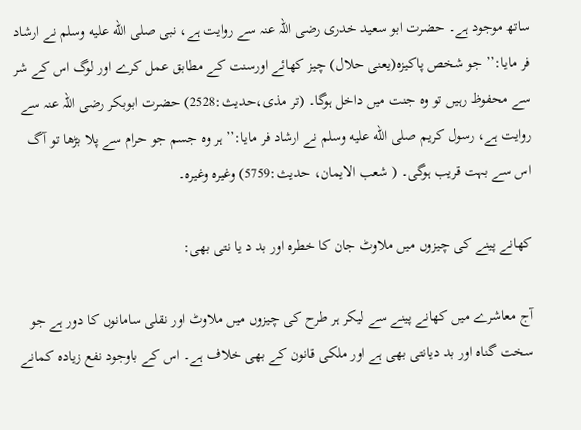ساتھ موجود ہے۔ حضرت ابو سعید خدری رضی اللہ عنہ سے روایت ہے، نبی صلى الله عليه وسلم نے ارشاد فر مایا:’’ جو شخص پاکیزہ(یعنی حلال) چیز کھائے اورسنت کے مطابق عمل کرے اور لوگ اس کے شر سے محفوظ رہیں تو وہ جنت میں داخل ہوگا۔ (تر مذی،حدیث:2528) حضرت ابوبکر رضی اللہ عنہ سے روایت ہے، رسول کریم صلى الله عليه وسلم نے ارشاد فر مایا:’’ ہر وہ جسم جو حرام سے پلا بڑھا تو آگ اس سے بہت قریب ہوگی۔ ( شعب الایمان، حدیث:5759) وغیرہ وغیرہ۔

کھانے پینے کی چیزوں میں ملاوٹ جان کا خطرہ اور بد د یا نتی بھی:

آج معاشرے میں کھانے پینے سے لیکر ہر طرح کی چیزوں میں ملاوٹ اور نقلی سامانوں کا دور ہے جو سخت گناہ اور بد دیانتی بھی ہے اور ملکی قانون کے بھی خلاف ہے۔ اس کے باوجود نفع زیادہ کمانے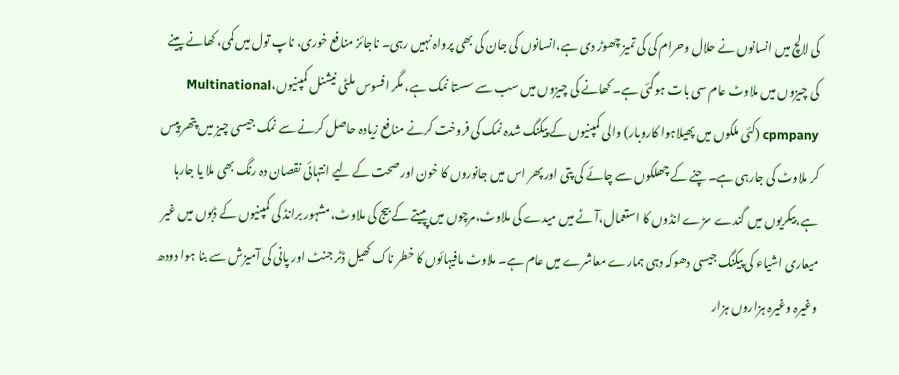کی لالچ میں انسانوں نے حلال وحرام کی کی تمیز چھوڑ دی ہے،انسانوں کی جان کی بھی پرواہ نہیں رہی۔ ناجائز منافع خوری، ناپ تول میں کمی، کھانے پینے کی چیزوں میں ملاوٹ عام سی بات ہوگئی ہے۔ کھانے کی چیزوں میں سب سے سستا نمک ہے، مگر افسوس ملٹی نیشنل کمپنیوں،Multinational cpmpany (کئی ملکوں میں پھیلاہوا کاروبار) والی کمپنیوں کے پیکنگ شدہ نمک کی فروخت کرنے منافع زیادہ حاصل کرنے سے نمک جیسی چیز میں پتھر پیس کر ملاوٹ کی جارہی ہے۔ چنے کے چھلکوں سے چائے کی پتی اور پھر اس میں جانوروں کا خون اور صحت کے لیے انتہائی نقصان دہ رنگ بھی ملا یا جارہا ہے،بیکریوں میں گندے سڑے انڈوں کا استعمال،آٹے میں میدے کی ملاوٹ،مرچوں میں پپیتے کے بیج کی ملاوٹ،مشہور برانڈ کی کمپنیوں کے ڈبوں میں غیر میعاری اشیاء کی پیکنگ جیسی دھوکہ دہی ہمارے معاشرے میں عام ہے۔ ملاوٹ مافیہائوں کا خطر ناک کھیل ڈٹر جنٹ اور پانی کی آمیزش سے بنا ہوا دودھ وغیرہ وغیرہ ہزاروں ہزار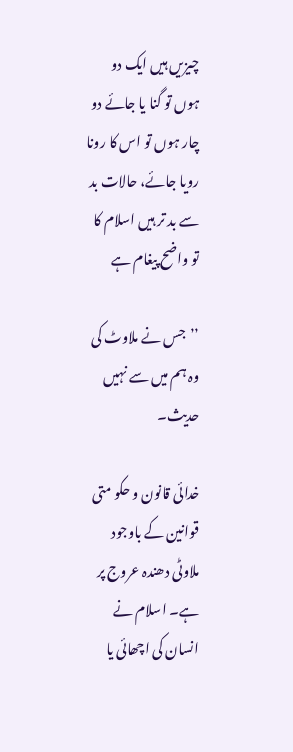چیزیں ہیں ایک دو ہوں تو گنا یا جائے دو چار ہوں تو اس کا رونا رویا جائے، حالات بد سے بد تر ہیں اسلام کا تو واضح پیغام ہے

’’جس نے ملاوٹ کی وہ ہم میں سے نہیں حدیث۔

خدائی قانون و حکو متی قوانین کے باوجود ملاوٹی دھندہ عروج پر ہے۔ اسلام نے انسان کی اچھائی یا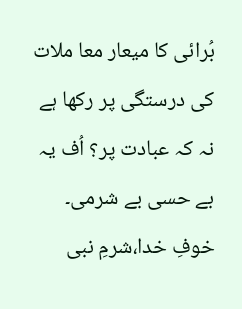بُرائی کا میعار معا ملات کی درستگی پر رکھا ہے نہ کہ عبادت پر؟ اُف یہ بے حسی بے شرمی۔ خوفِ خدا،شرمِ نبی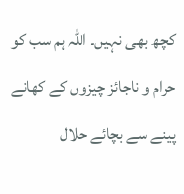کچھ بھی نہیں۔ اللہ ہم سب کو حرام و ناجائز چیزوں کے کھانے پینے سے بچائے حلال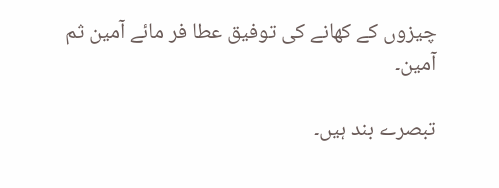چیزوں کے کھانے کی توفیق عطا فر مائے آمین ثم آمین۔

تبصرے بند ہیں۔